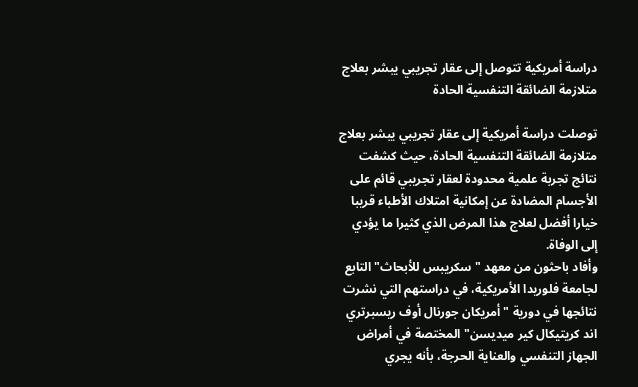دراسة أمريكية تتوصل إلى عقار تجريبي يبشر بعلاج متلازمة الضائقة التنفسية الحادة

توصلت دراسة أمريكية إلى عقار تجريبي يبشر بعلاج متلازمة الضائقة التنفسية الحادة، حيث كشفت نتائج تجربة علمية محدودة لعقار تجريبي قائم على الأجسام المضادة عن إمكانية امتلاك الأطباء قريبا خيارا أفضل لعلاج هذا المرض الذي كثيرا ما يؤدي إلى الوفاة.
وأفاد باحثون من معهد "سكريبس للأبحاث" التابع لجامعة فلوريدا الأمريكية، في دراستهم التي نشرت نتائجها في دورية "أمريكان جورنال أوف ريسبرتري اند كريتيكال كير ميديسن" المختصة في أمراض الجهاز التنفسي والعناية الحرجة، بأنه يجري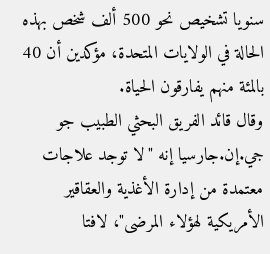سنويا تشخيص نحو 500 ألف شخص بهذه الحالة في الولايات المتحدة، مؤكدين أن 40 بالمئة منهم يفارقون الحياة.
وقال قائد الفريق البحثي الطبيب جو جي.إن.جارسيا إنه "لا توجد علاجات معتمدة من إدارة الأغذية والعقاقير الأمريكية لهؤلاء المرضى"، لافتا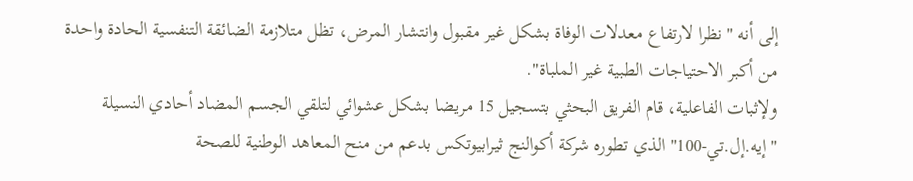إلى أنه "نظرا لارتفاع معدلات الوفاة بشكل غير مقبول وانتشار المرض، تظل متلازمة الضائقة التنفسية الحادة واحدة من أكبر الاحتياجات الطبية غير الملباة".
ولإثبات الفاعلية، قام الفريق البحثي بتسجيل 15 مريضا بشكل عشوائي لتلقي الجسم المضاد أحادي النسيلة "إيه.إل.تي-100" الذي تطوره شركة أكوالنج ثيرابيوتكس بدعم من منح المعاهد الوطنية للصحة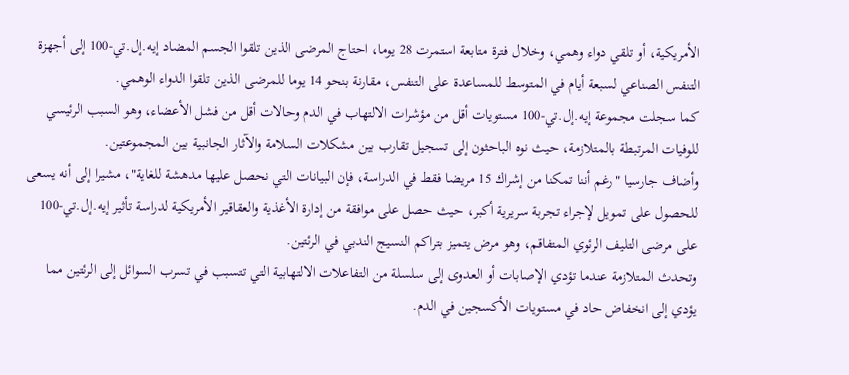الأمريكية، أو تلقي دواء وهمي، وخلال فترة متابعة استمرت 28 يوما، احتاج المرضى الذين تلقوا الجسم المضاد إيه.إل.تي-100 إلى أجهزة التنفس الصناعي لسبعة أيام في المتوسط للمساعدة على التنفس، مقارنة بنحو 14 يوما للمرضى الذين تلقوا الدواء الوهمي.
كما سجلت مجموعة إيه.إل.تي-100 مستويات أقل من مؤشرات الالتهاب في الدم وحالات أقل من فشل الأعضاء، وهو السبب الرئيسي للوفيات المرتبطة بالمتلازمة، حيث نوه الباحثون إلى تسجيل تقارب بين مشكلات السلامة والآثار الجانبية بين المجموعتين.
وأضاف جارسيا "رغم أننا تمكنا من إشراك 15 مريضا فقط في الدراسة، فإن البيانات التي نحصل عليها مدهشة للغاية"، مشيرا إلى أنه يسعى للحصول على تمويل لإجراء تجربة سريرية أكبر، حيث حصل على موافقة من إدارة الأغذية والعقاقير الأمريكية لدراسة تأثير إيه.إل.تي-100 على مرضى التليف الرئوي المتفاقم، وهو مرض يتميز بتراكم النسيج الندبي في الرئتين.
وتحدث المتلازمة عندما تؤدي الإصابات أو العدوى إلى سلسلة من التفاعلات الالتهابية التي تتسبب في تسرب السوائل إلى الرئتين مما يؤدي إلى انخفاض حاد في مستويات الأكسجين في الدم.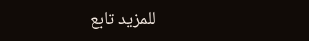للمزيد تابع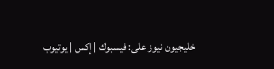خليجيون نيوز على: فيسبوك | إكس | يوتيوب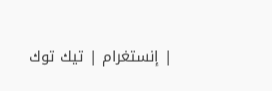| إنستغرام | تيك توك